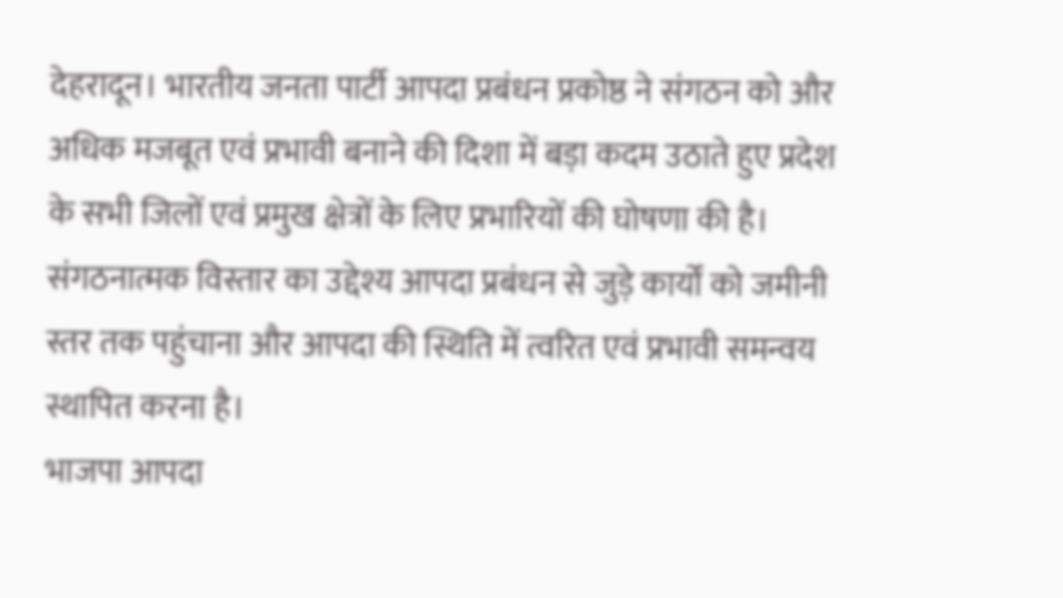देहरादून। भारतीय जनता पार्टी आपदा प्रबंधन प्रकोष्ठ ने संगठन को और अधिक मजबूत एवं प्रभावी बनाने की दिशा में बड़ा कदम उठाते हुए प्रदेश के सभी जिलों एवं प्रमुख क्षेत्रों के लिए प्रभारियों की घोषणा की है। संगठनात्मक विस्तार का उद्देश्य आपदा प्रबंधन से जुड़े कार्यों को जमीनी स्तर तक पहुंचाना और आपदा की स्थिति में त्वरित एवं प्रभावी समन्वय स्थापित करना है।
भाजपा आपदा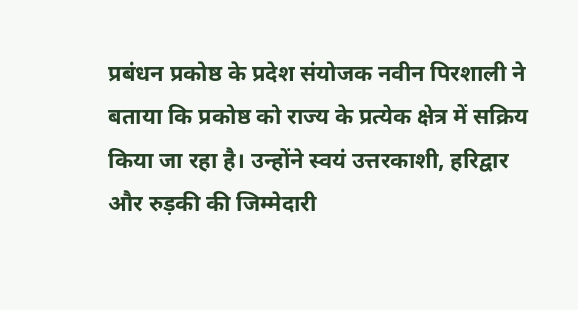प्रबंधन प्रकोष्ठ के प्रदेश संयोजक नवीन पिरशाली ने बताया कि प्रकोष्ठ को राज्य के प्रत्येक क्षेत्र में सक्रिय किया जा रहा है। उन्होंने स्वयं उत्तरकाशी, हरिद्वार और रुड़की की जिम्मेदारी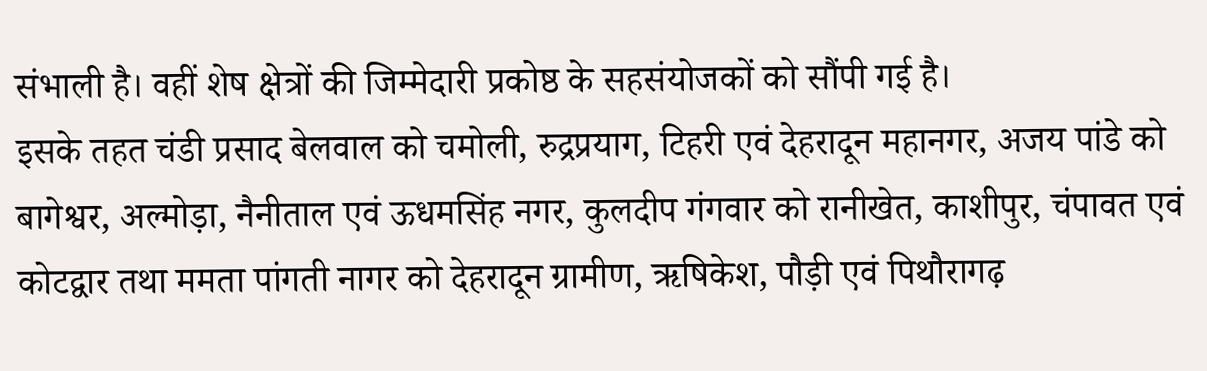संभाली है। वहीं शेष क्षेत्रों की जिम्मेदारी प्रकोष्ठ के सहसंयोजकों को सौंपी गई है।
इसके तहत चंडी प्रसाद बेलवाल को चमोली, रुद्रप्रयाग, टिहरी एवं देहरादून महानगर, अजय पांडे को बागेश्वर, अल्मोड़ा, नैनीताल एवं ऊधमसिंह नगर, कुलदीप गंगवार को रानीखेत, काशीपुर, चंपावत एवं कोटद्वार तथा ममता पांगती नागर को देहरादून ग्रामीण, ऋषिकेश, पौड़ी एवं पिथौरागढ़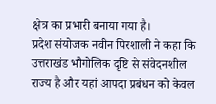क्षेत्र का प्रभारी बनाया गया है।
प्रदेश संयोजक नवीन पिरशाली ने कहा कि उत्तराखंड भौगोलिक दृष्टि से संवेदनशील राज्य है और यहां आपदा प्रबंधन को केवल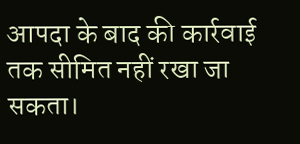आपदा के बाद की कार्रवाई तक सीमित नहीं रखा जा सकता।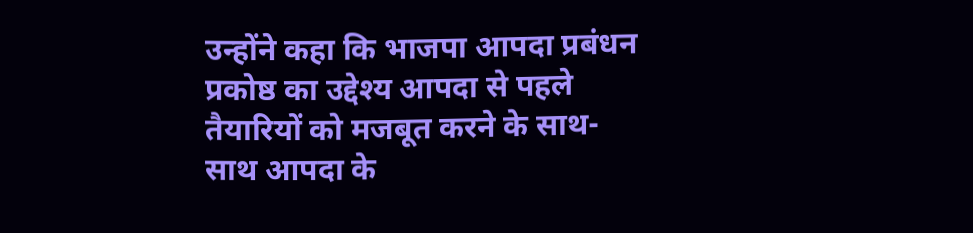उन्होंने कहा कि भाजपा आपदा प्रबंधन प्रकोष्ठ का उद्देश्य आपदा से पहले तैयारियों को मजबूत करने के साथ-साथ आपदा के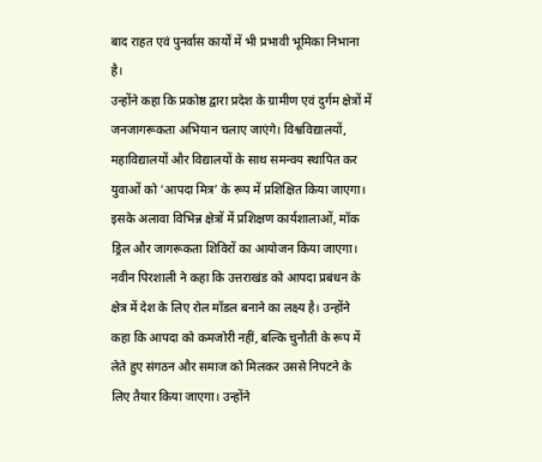बाद राहत एवं पुनर्वास कार्यों में भी प्रभावी भूमिका निभाना है।
उन्होंने कहा कि प्रकोष्ठ द्वारा प्रदेश के ग्रामीण एवं दुर्गम क्षेत्रों में जनजागरूकता अभियान चलाए जाएंगे। विश्वविद्यालयों, महाविद्यालयों और विद्यालयों के साथ समन्वय स्थापित कर युवाओं को ‘आपदा मित्र’ के रूप में प्रशिक्षित किया जाएगा। इसके अलावा विभिन्न क्षेत्रों में प्रशिक्षण कार्यशालाओं, मॉक ड्रिल और जागरूकता शिविरों का आयोजन किया जाएगा।
नवीन पिरशाली ने कहा कि उत्तराखंड को आपदा प्रबंधन के क्षेत्र में देश के लिए रोल मॉडल बनाने का लक्ष्य है। उन्होंने कहा कि आपदा को कमजोरी नहीं, बल्कि चुनौती के रूप में लेते हुए संगठन और समाज को मिलकर उससे निपटने के लिए तैयार किया जाएगा। उन्होंने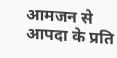आमजन से आपदा के प्रति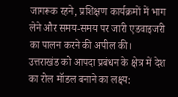जागरूक रहने, प्रशिक्षण कार्यक्रमों में भाग लेने और समय-समय पर जारी एडवाइजरी का पालन करने की अपील की।
उत्तराखंड को आपदा प्रबंधन के क्षेत्र में देश का रोल मॉडल बनाने का लक्ष्य: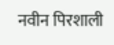नवीन पिरशाली